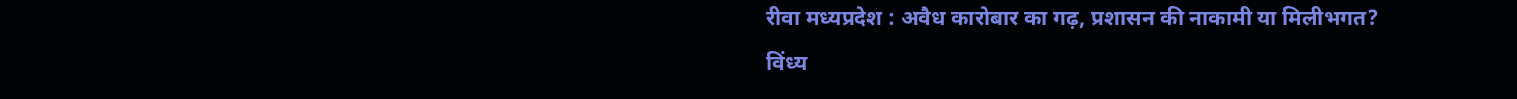रीवा मध्यप्रदेश : अवैध कारोबार का गढ़, प्रशासन की नाकामी या मिलीभगत?
विंध्य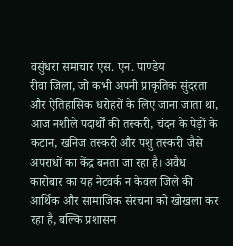वसुंधरा समाचार एस. एन. पाण्डेय
रीवा जिला, जो कभी अपनी प्राकृतिक सुंदरता और ऐतिहासिक धरोहरों के लिए जाना जाता था, आज नशीले पदार्थों की तस्करी, चंदन के पेड़ों के कटान, खनिज तस्करी और पशु तस्करी जैसे अपराधों का केंद्र बनता जा रहा है। अवैध कारोबार का यह नेटवर्क न केवल जिले की आर्थिक और सामाजिक संरचना को खोखला कर रहा है, बल्कि प्रशासन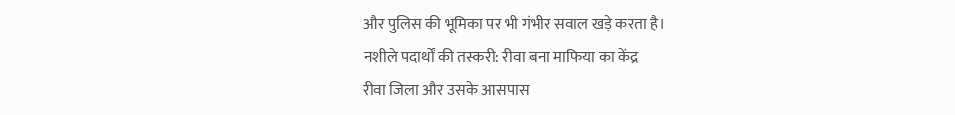और पुलिस की भूमिका पर भी गंभीर सवाल खड़े करता है।
नशीले पदार्थों की तस्करी: रीवा बना माफिया का केंद्र
रीवा जिला और उसके आसपास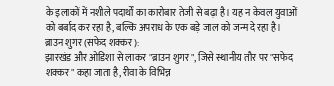के इलाकों में नशीले पदार्थों का कारोबार तेजी से बढ़ा है। यह न केवल युवाओं को बर्बाद कर रहा है, बल्कि अपराध के एक बड़े जाल को जन्म दे रहा है।
ब्राउन शुगर (सफेद शक्कर):
झारखंड और ओडिशा से लाकर "ब्राउन शुगर", जिसे स्थानीय तौर पर "सफेद शक्कर" कहा जाता है, रीवा के विभिन्न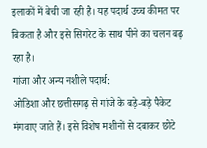इलाकों में बेची जा रही है। यह पदार्थ उच्च कीमत पर बिकता है और इसे सिगरेट के साथ पीने का चलन बढ़ रहा है।
गांजा और अन्य नशीले पदार्थ:
ओडिशा और छत्तीसगढ़ से गांजे के बड़े-बड़े पैकेट मंगवाए जाते हैं। इसे विशेष मशीनों से दबाकर छोटे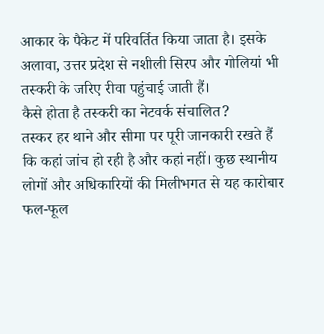आकार के पैकेट में परिवर्तित किया जाता है। इसके अलावा, उत्तर प्रदेश से नशीली सिरप और गोलियां भी तस्करी के जरिए रीवा पहुंचाई जाती हैं।
कैसे होता है तस्करी का नेटवर्क संचालित?
तस्कर हर थाने और सीमा पर पूरी जानकारी रखते हैं कि कहां जांच हो रही है और कहां नहीं। कुछ स्थानीय लोगों और अधिकारियों की मिलीभगत से यह कारोबार फल-फूल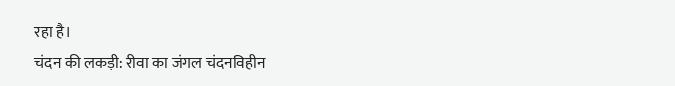रहा है।
चंदन की लकड़ी: रीवा का जंगल चंदनविहीन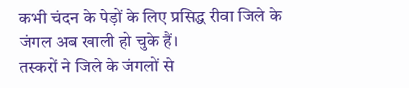कभी चंदन के पेड़ों के लिए प्रसिद्ध रीवा जिले के जंगल अब खाली हो चुके हैं।
तस्करों ने जिले के जंगलों से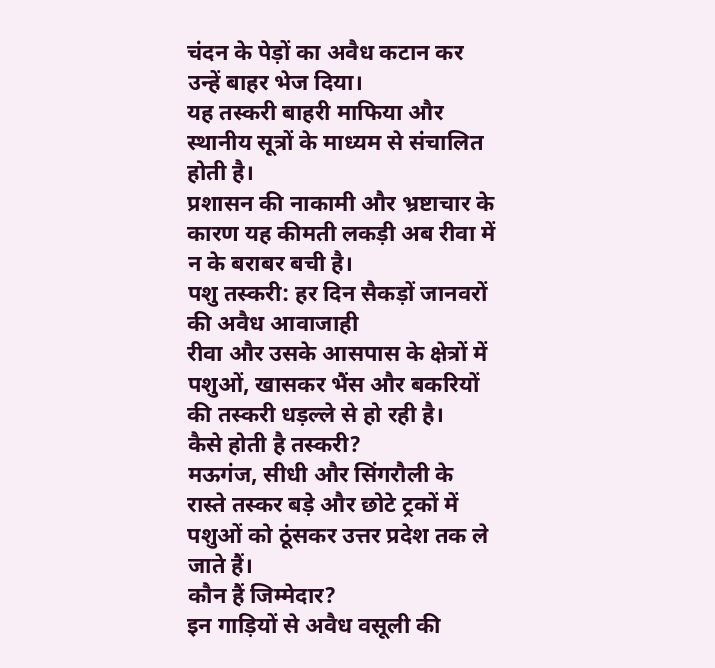चंदन के पेड़ों का अवैध कटान कर उन्हें बाहर भेज दिया।
यह तस्करी बाहरी माफिया और स्थानीय सूत्रों के माध्यम से संचालित होती है।
प्रशासन की नाकामी और भ्रष्टाचार के कारण यह कीमती लकड़ी अब रीवा में न के बराबर बची है।
पशु तस्करी: हर दिन सैकड़ों जानवरों की अवैध आवाजाही
रीवा और उसके आसपास के क्षेत्रों में पशुओं, खासकर भैंस और बकरियों की तस्करी धड़ल्ले से हो रही है।
कैसे होती है तस्करी?
मऊगंज, सीधी और सिंगरौली के रास्ते तस्कर बड़े और छोटे ट्रकों में पशुओं को ठूंसकर उत्तर प्रदेश तक ले जाते हैं।
कौन हैं जिम्मेदार?
इन गाड़ियों से अवैध वसूली की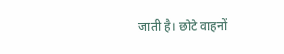जाती है। छोटे वाहनों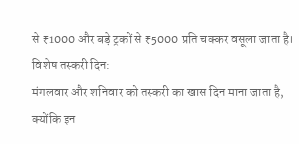से ₹1000 और बड़े ट्रकों से ₹5000 प्रति चक्कर वसूला जाता है।
विशेष तस्करी दिन:
मंगलवार और शनिवार को तस्करी का खास दिन माना जाता है, क्योंकि इन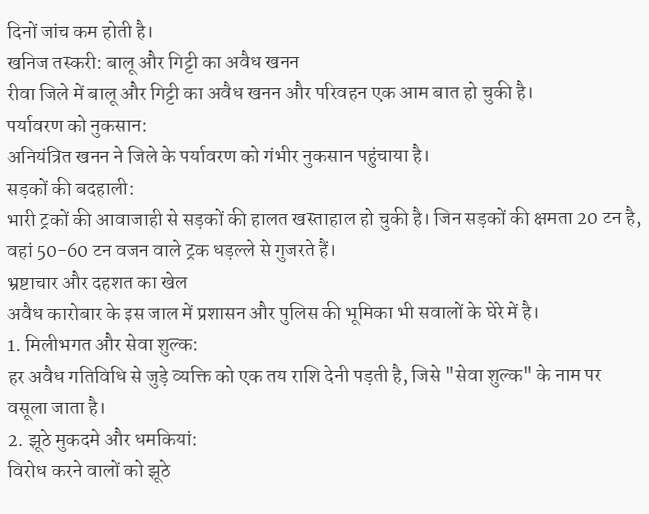दिनों जांच कम होती है।
खनिज तस्करी: बालू और गिट्टी का अवैध खनन
रीवा जिले में बालू और गिट्टी का अवैध खनन और परिवहन एक आम बात हो चुकी है।
पर्यावरण को नुकसान:
अनियंत्रित खनन ने जिले के पर्यावरण को गंभीर नुकसान पहुंचाया है।
सड़कों की बदहाली:
भारी ट्रकों की आवाजाही से सड़कों की हालत खस्ताहाल हो चुकी है। जिन सड़कों की क्षमता 20 टन है, वहां 50-60 टन वजन वाले ट्रक धड़ल्ले से गुजरते हैं।
भ्रष्टाचार और दहशत का खेल
अवैध कारोबार के इस जाल में प्रशासन और पुलिस की भूमिका भी सवालों के घेरे में है।
1. मिलीभगत और सेवा शुल्क:
हर अवैध गतिविधि से जुड़े व्यक्ति को एक तय राशि देनी पड़ती है, जिसे "सेवा शुल्क" के नाम पर वसूला जाता है।
2. झूठे मुकदमे और धमकियां:
विरोध करने वालों को झूठे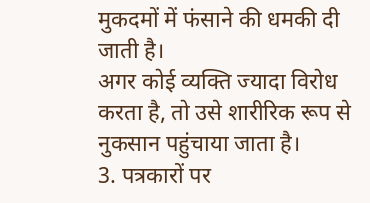मुकदमों में फंसाने की धमकी दी जाती है।
अगर कोई व्यक्ति ज्यादा विरोध करता है, तो उसे शारीरिक रूप से नुकसान पहुंचाया जाता है।
3. पत्रकारों पर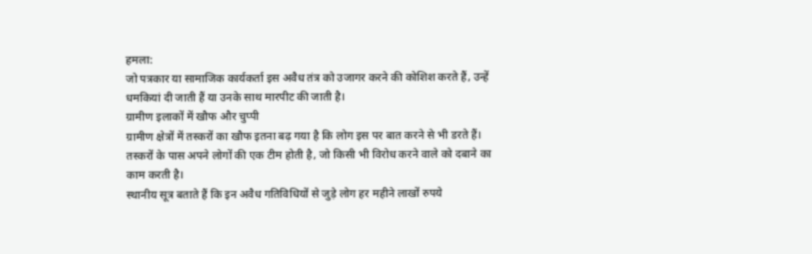हमला:
जो पत्रकार या सामाजिक कार्यकर्ता इस अवैध तंत्र को उजागर करने की कोशिश करते हैं, उन्हें धमकियां दी जाती हैं या उनके साथ मारपीट की जाती है।
ग्रामीण इलाकों में खौफ और चुप्पी
ग्रामीण क्षेत्रों में तस्करों का खौफ इतना बढ़ गया है कि लोग इस पर बात करने से भी डरते हैं।
तस्करों के पास अपने लोगों की एक टीम होती है, जो किसी भी विरोध करने वाले को दबाने का काम करती है।
स्थानीय सूत्र बताते हैं कि इन अवैध गतिविधियों से जुड़े लोग हर महीने लाखों रुपये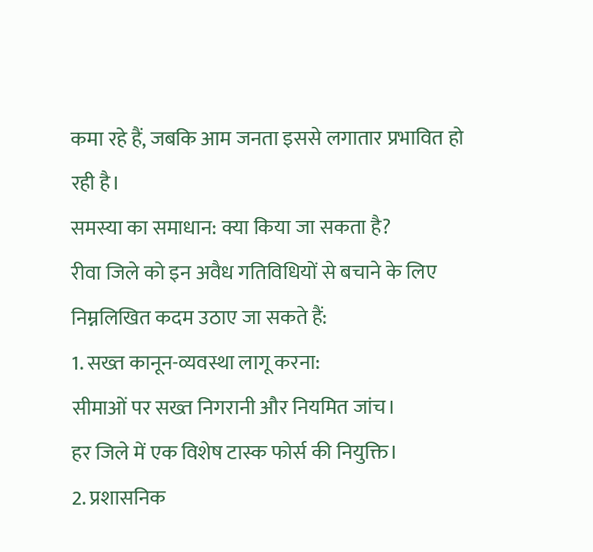कमा रहे हैं, जबकि आम जनता इससे लगातार प्रभावित हो रही है।
समस्या का समाधान: क्या किया जा सकता है?
रीवा जिले को इन अवैध गतिविधियों से बचाने के लिए निम्नलिखित कदम उठाए जा सकते हैं:
1. सख्त कानून-व्यवस्था लागू करना:
सीमाओं पर सख्त निगरानी और नियमित जांच।
हर जिले में एक विशेष टास्क फोर्स की नियुक्ति।
2. प्रशासनिक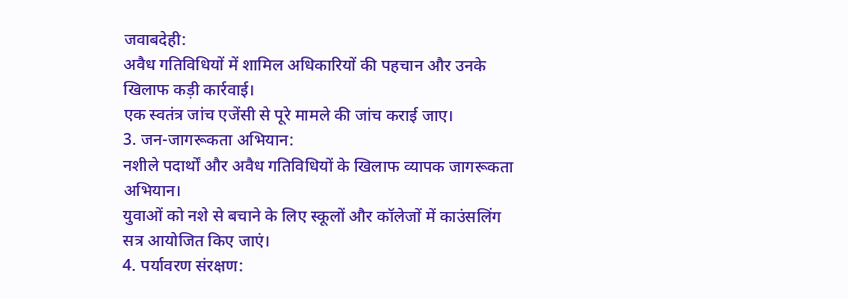जवाबदेही:
अवैध गतिविधियों में शामिल अधिकारियों की पहचान और उनके खिलाफ कड़ी कार्रवाई।
एक स्वतंत्र जांच एजेंसी से पूरे मामले की जांच कराई जाए।
3. जन-जागरूकता अभियान:
नशीले पदार्थों और अवैध गतिविधियों के खिलाफ व्यापक जागरूकता अभियान।
युवाओं को नशे से बचाने के लिए स्कूलों और कॉलेजों में काउंसलिंग सत्र आयोजित किए जाएं।
4. पर्यावरण संरक्षण: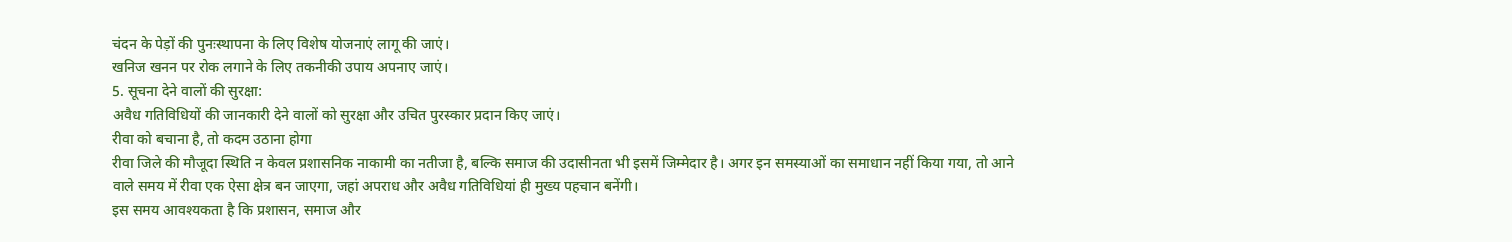चंदन के पेड़ों की पुनःस्थापना के लिए विशेष योजनाएं लागू की जाएं।
खनिज खनन पर रोक लगाने के लिए तकनीकी उपाय अपनाए जाएं।
5. सूचना देने वालों की सुरक्षा:
अवैध गतिविधियों की जानकारी देने वालों को सुरक्षा और उचित पुरस्कार प्रदान किए जाएं।
रीवा को बचाना है, तो कदम उठाना होगा
रीवा जिले की मौजूदा स्थिति न केवल प्रशासनिक नाकामी का नतीजा है, बल्कि समाज की उदासीनता भी इसमें जिम्मेदार है। अगर इन समस्याओं का समाधान नहीं किया गया, तो आने वाले समय में रीवा एक ऐसा क्षेत्र बन जाएगा, जहां अपराध और अवैध गतिविधियां ही मुख्य पहचान बनेंगी।
इस समय आवश्यकता है कि प्रशासन, समाज और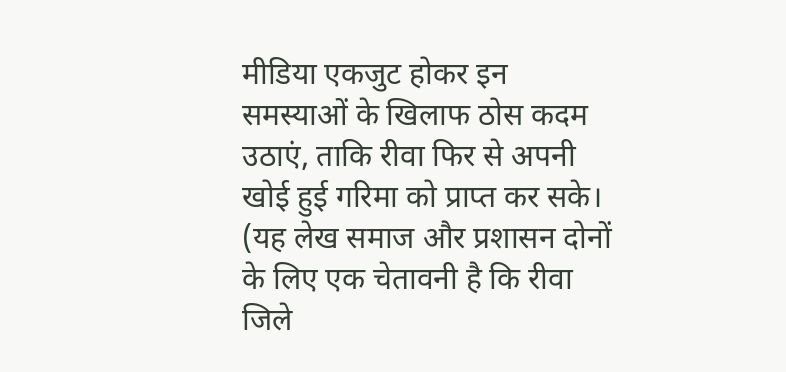मीडिया एकजुट होकर इन समस्याओं के खिलाफ ठोस कदम उठाएं, ताकि रीवा फिर से अपनी खोई हुई गरिमा को प्राप्त कर सके।
(यह लेख समाज और प्रशासन दोनों के लिए एक चेतावनी है कि रीवा जिले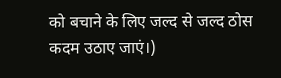को बचाने के लिए जल्द से जल्द ठोस कदम उठाए जाएं।)